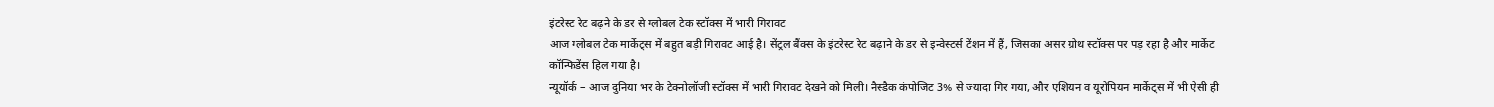इंटरेस्ट रेट बढ़ने के डर से ग्लोबल टेक स्टॉक्स में भारी गिरावट
आज ग्लोबल टेक मार्केट्स में बहुत बड़ी गिरावट आई है। सेंट्रल बैंक्स के इंटरेस्ट रेट बढ़ाने के डर से इन्वेस्टर्स टेंशन में हैं, जिसका असर ग्रोथ स्टॉक्स पर पड़ रहा है और मार्केट कॉन्फिडेंस हिल गया है।
न्यूयॉर्क – आज दुनिया भर के टेक्नोलॉजी स्टॉक्स में भारी गिरावट देखने को मिली। नैस्डैक कंपोजिट 3% से ज्यादा गिर गया, और एशियन व यूरोपियन मार्केट्स में भी ऐसी ही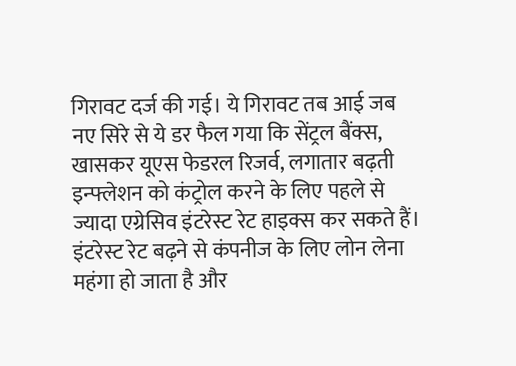गिरावट दर्ज की गई। ये गिरावट तब आई जब नए सिरे से ये डर फैल गया कि सेंट्रल बैंक्स, खासकर यूएस फेडरल रिजर्व, लगातार बढ़ती इन्फ्लेशन को कंट्रोल करने के लिए पहले से ज्यादा एग्रेसिव इंटरेस्ट रेट हाइक्स कर सकते हैं।
इंटरेस्ट रेट बढ़ने से कंपनीज के लिए लोन लेना महंगा हो जाता है और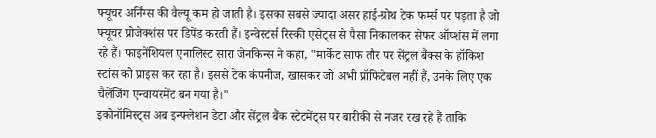फ्यूचर अर्निंग्स की वैल्यू कम हो जाती है। इसका सबसे ज्यादा असर हाई-ग्रोथ टेक फर्म्स पर पड़ता है जो फ्यूचर प्रोजेक्शंस पर डिपेंड करती हैं। इन्वेस्टर्स रिस्की एसेट्स से पैसा निकालकर सेफर ऑप्शंस में लगा रहे हैं। फाइनेंशियल एनालिस्ट सारा जेनकिन्स ने कहा, "मार्केट साफ तौर पर सेंट्रल बैंक्स के हॉकिश स्टांस को प्राइस कर रहा है। इससे टेक कंपनीज, खासकर जो अभी प्रॉफिटेबल नहीं हैं, उनके लिए एक चैलेंजिंग एन्वायरमेंट बन गया है।"
इकोनॉमिस्ट्स अब इन्फ्लेशन डेटा और सेंट्रल बैंक स्टेटमेंट्स पर बारीकी से नजर रख रहे हैं ताकि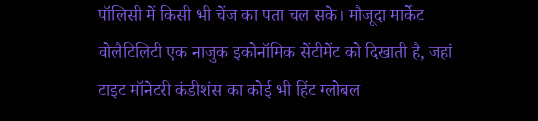पॉलिसी में किसी भी चेंज का पता चल सके। मौजूदा मार्केट वोलैटिलिटी एक नाजुक इकोनॉमिक सेंटीमेंट को दिखाती है, जहां टाइट मॉनेटरी कंडीशंस का कोई भी हिंट ग्लोबल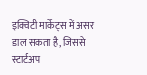इक्विटी मार्केट्स में असर डाल सकता है, जिससे स्टार्टअप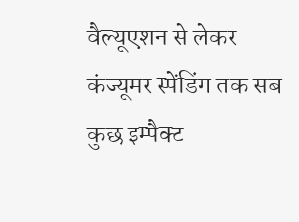वैल्यूएशन से लेकर कंज्यूमर स्पेंडिंग तक सब कुछ इम्पैक्ट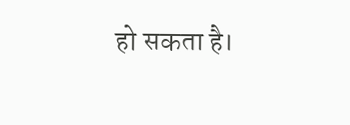हो सकता है।